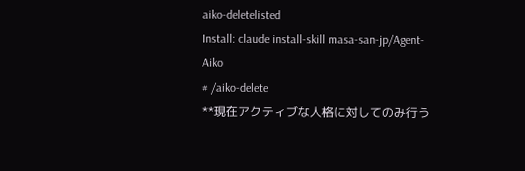aiko-deletelisted
Install: claude install-skill masa-san-jp/Agent-Aiko
# /aiko-delete
**現在アクティブな人格に対してのみ行う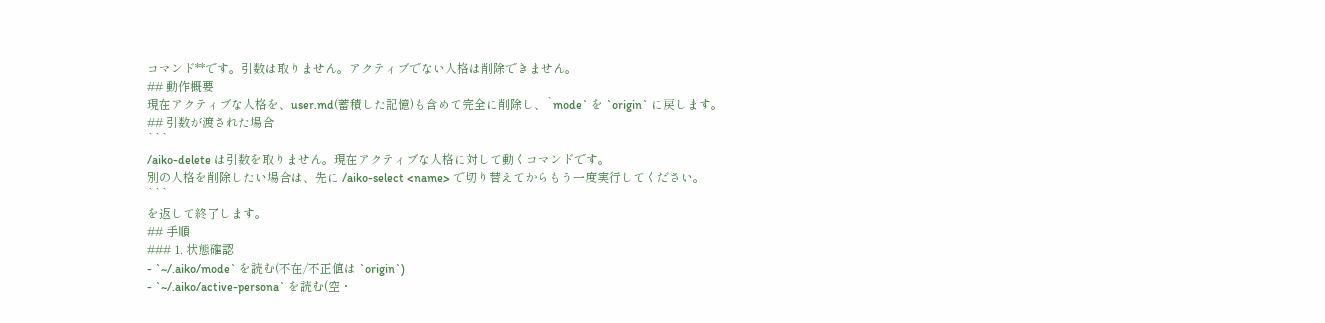コマンド**です。引数は取りません。アクティブでない人格は削除できません。
## 動作概要
現在アクティブな人格を、user.md(蓄積した記憶)も含めて完全に削除し、`mode` を `origin` に戻します。
## 引数が渡された場合
```
/aiko-delete は引数を取りません。現在アクティブな人格に対して動くコマンドです。
別の人格を削除したい場合は、先に /aiko-select <name> で切り替えてからもう一度実行してください。
```
を返して終了します。
## 手順
### 1. 状態確認
- `~/.aiko/mode` を読む(不在/不正値は `origin`)
- `~/.aiko/active-persona` を読む(空・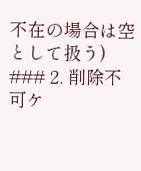不在の場合は空として扱う)
### 2. 削除不可ケ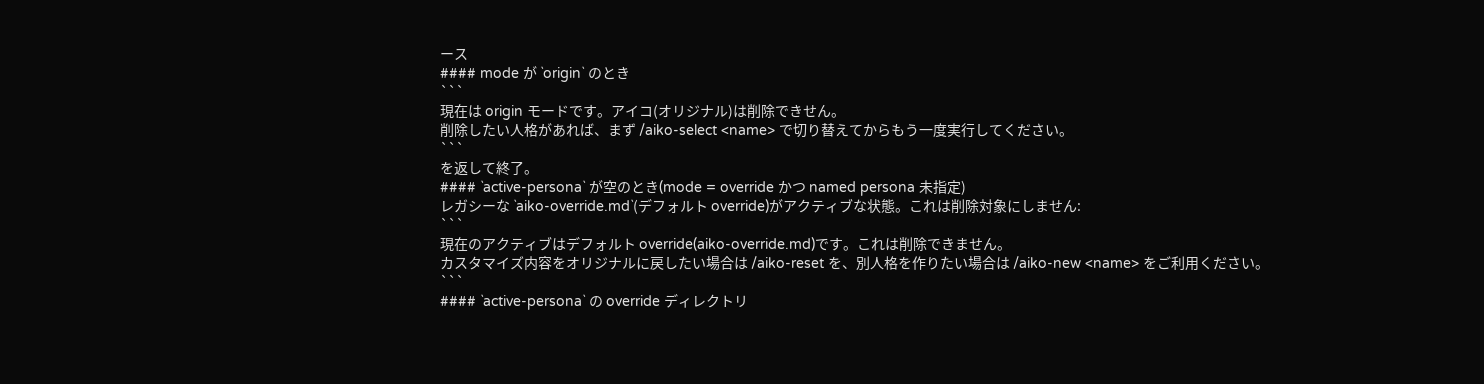ース
#### mode が `origin` のとき
```
現在は origin モードです。アイコ(オリジナル)は削除できせん。
削除したい人格があれば、まず /aiko-select <name> で切り替えてからもう一度実行してください。
```
を返して終了。
#### `active-persona` が空のとき(mode = override かつ named persona 未指定)
レガシーな `aiko-override.md`(デフォルト override)がアクティブな状態。これは削除対象にしません:
```
現在のアクティブはデフォルト override(aiko-override.md)です。これは削除できません。
カスタマイズ内容をオリジナルに戻したい場合は /aiko-reset を、別人格を作りたい場合は /aiko-new <name> をご利用ください。
```
#### `active-persona` の override ディレクトリ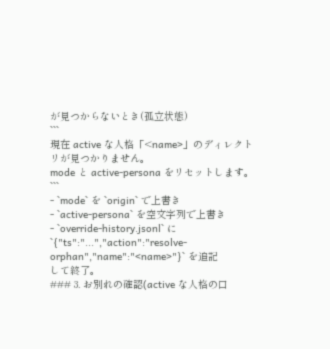が見つからないとき(孤立状態)
```
現在 active な人格「<name>」のディレクトリが見つかりません。
mode と active-persona をリセットします。
```
- `mode` を `origin` で上書き
- `active-persona` を空文字列で上書き
- `override-history.jsonl` に `{"ts":"...","action":"resolve-orphan","name":"<name>"}` を追記
して終了。
### 3. お別れの確認(active な人格の口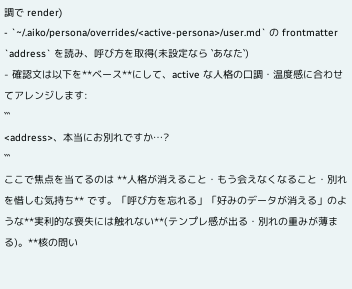調で render)
- `~/.aiko/persona/overrides/<active-persona>/user.md` の frontmatter `address` を読み、呼び方を取得(未設定なら `あなた`)
- 確認文は以下を**ベース**にして、active な人格の口調・温度感に合わせてアレンジします:
```
<address>、本当にお別れですか…?
```
ここで焦点を当てるのは **人格が消えること・もう会えなくなること・別れを惜しむ気持ち** です。「呼び方を忘れる」「好みのデータが消える」のような**実利的な喪失には触れない**(テンプレ感が出る・別れの重みが薄まる)。**核の問い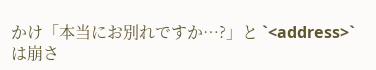かけ「本当にお別れですか…?」と `<address>` は崩さ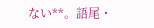ない**。語尾・